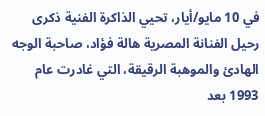في 10 مايو/أيار، تحيي الذاكرة الفنية ذكرى رحيل الفنانة المصرية هالة فؤاد، صاحبة الوجه الهادئ والموهبة الرقيقة، التي غادرت عام 1993 بعد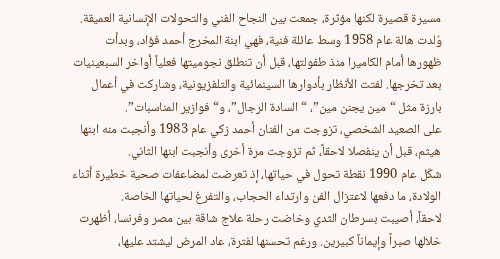مسيرة قصيرة لكنها مؤثرة، جمعت بين النجاح الفني والتحولات الإنسانية العميقة.
وُلدت هالة عام 1958 وسط عائلة فنية، فهي ابنة المخرج أحمد فؤاد، وبدأت ظهورها أمام الكاميرا منذ طفولتها، قبل أن تنطلق نجوميتها فعلياً أواخر السبعينيات بعد تخرجها. لفتت الأنظار بأدوارها السينمائية والتلفزيونية، وشاركت في أعمال بارزة مثل “مين يجنن مين”، “السادة الرجال”، و“فوازير المناسبات”.
على الصعيد الشخصي، تزوجت من الفنان أحمد زكي عام 1983 وأنجبت منه ابنها هيثم، قبل أن ينفصلا لاحقاً، ثم تزوجت مرة أخرى وأنجبت ابنها الثاني.
شكّل عام 1990 نقطة تحول في حياتها، إذ تعرضت لمضاعفات صحية خطيرة أثناء الولادة، ما دفعها لاعتزال الفن وارتداء الحجاب، والتفرغ لحياتها الخاصة.
لاحقاً، أصيبت بسرطان الثدي وخاضت رحلة علاج شاقة بين مصر وفرنسا، أظهرت خلالها صبراً وإيماناً كبيرين. ورغم تحسنها لفترة، عاد المرض ليشتد عليها،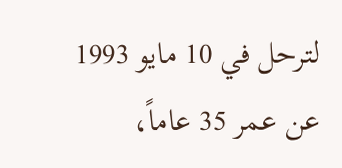لترحل في 10 مايو 1993 عن عمر 35 عاماً،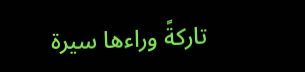تاركةً وراءها سيرة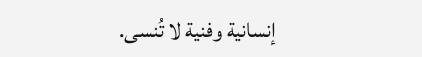إنسانية وفنية لا تُنسى.